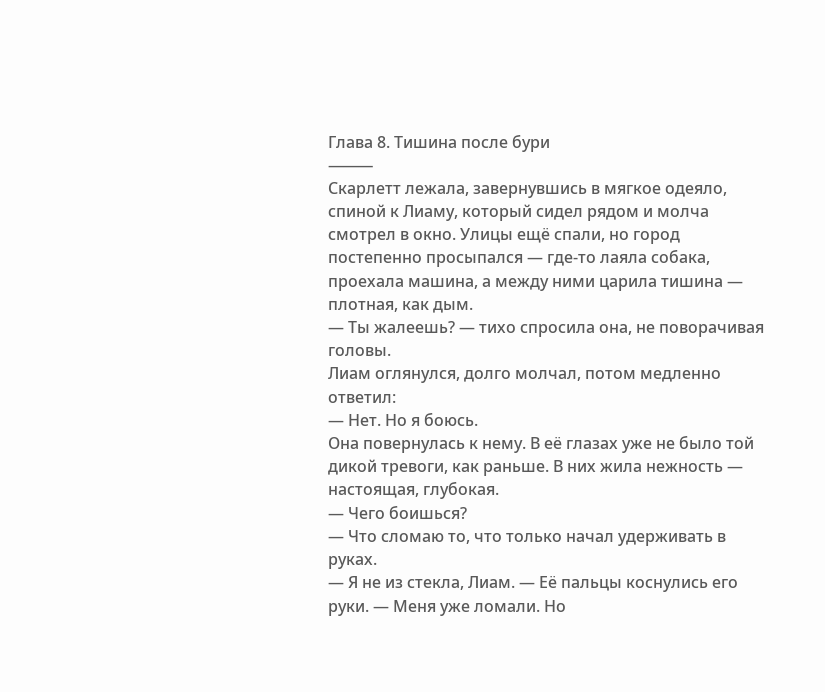Глава 8. Тишина после бури
⸻
Скарлетт лежала, завернувшись в мягкое одеяло, спиной к Лиаму, который сидел рядом и молча смотрел в окно. Улицы ещё спали, но город постепенно просыпался — где-то лаяла собака, проехала машина, а между ними царила тишина — плотная, как дым.
— Ты жалеешь? — тихо спросила она, не поворачивая головы.
Лиам оглянулся, долго молчал, потом медленно ответил:
— Нет. Но я боюсь.
Она повернулась к нему. В её глазах уже не было той дикой тревоги, как раньше. В них жила нежность — настоящая, глубокая.
— Чего боишься?
— Что сломаю то, что только начал удерживать в руках.
— Я не из стекла, Лиам. — Её пальцы коснулись его руки. — Меня уже ломали. Но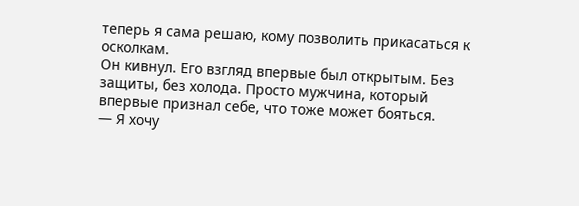теперь я сама решаю, кому позволить прикасаться к осколкам.
Он кивнул. Его взгляд впервые был открытым. Без защиты, без холода. Просто мужчина, который впервые признал себе, что тоже может бояться.
— Я хочу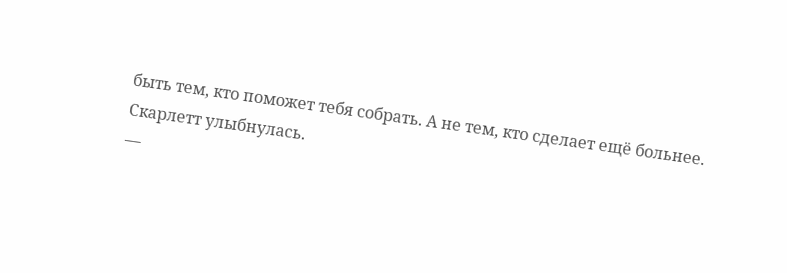быть тем, кто поможет тебя собрать. А не тем, кто сделает ещё больнее.
Скарлетт улыбнулась.
—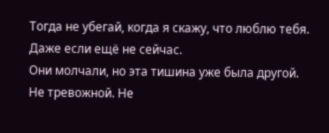Тогда не убегай, когда я скажу, что люблю тебя. Даже если ещё не сейчас.
Они молчали, но эта тишина уже была другой. Не тревожной. Не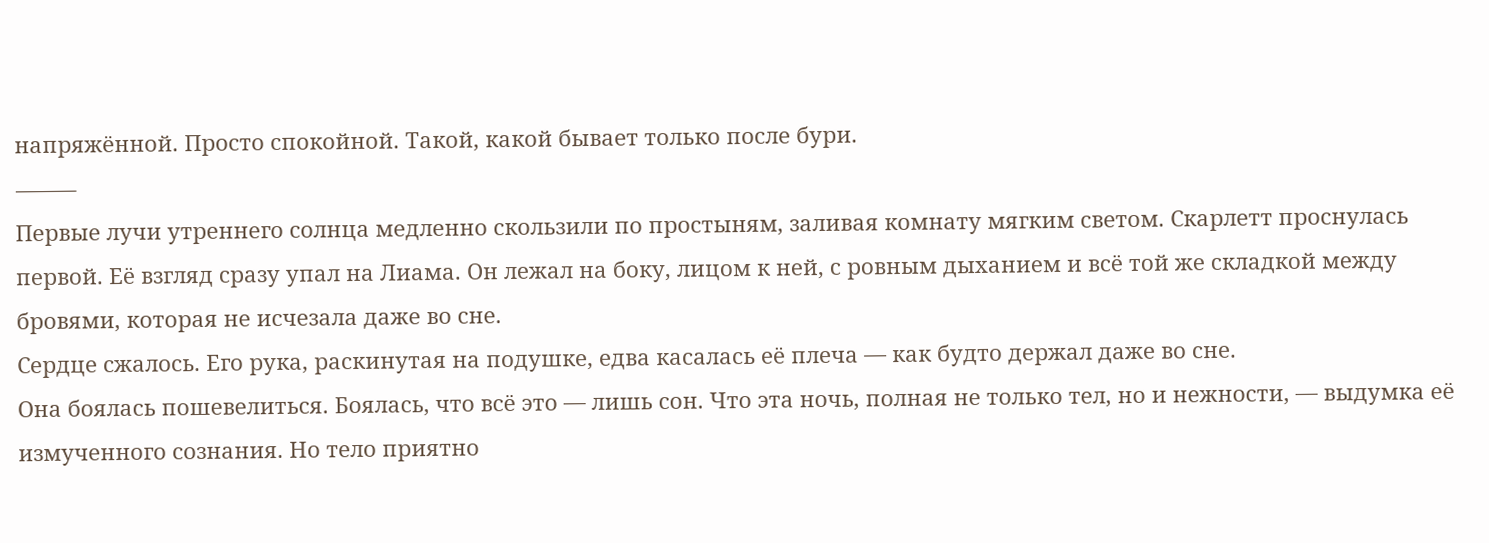напряжённой. Просто спокойной. Такой, какой бывает только после бури.
⸻
Первые лучи утреннего солнца медленно скользили по простыням, заливая комнату мягким светом. Скарлетт проснулась первой. Её взгляд сразу упал на Лиама. Он лежал на боку, лицом к ней, с ровным дыханием и всё той же складкой между бровями, которая не исчезала даже во сне.
Сердце сжалось. Его рука, раскинутая на подушке, едва касалась её плеча — как будто держал даже во сне.
Она боялась пошевелиться. Боялась, что всё это — лишь сон. Что эта ночь, полная не только тел, но и нежности, — выдумка её измученного сознания. Но тело приятно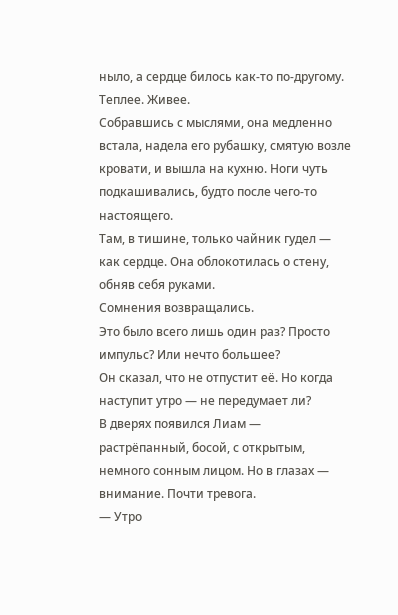ныло, а сердце билось как-то по-другому. Теплее. Живее.
Собравшись с мыслями, она медленно встала, надела его рубашку, смятую возле кровати, и вышла на кухню. Ноги чуть подкашивались, будто после чего-то настоящего.
Там, в тишине, только чайник гудел — как сердце. Она облокотилась о стену, обняв себя руками.
Сомнения возвращались.
Это было всего лишь один раз? Просто импульс? Или нечто большее?
Он сказал, что не отпустит её. Но когда наступит утро — не передумает ли?
В дверях появился Лиам — растрёпанный, босой, с открытым, немного сонным лицом. Но в глазах — внимание. Почти тревога.
— Утро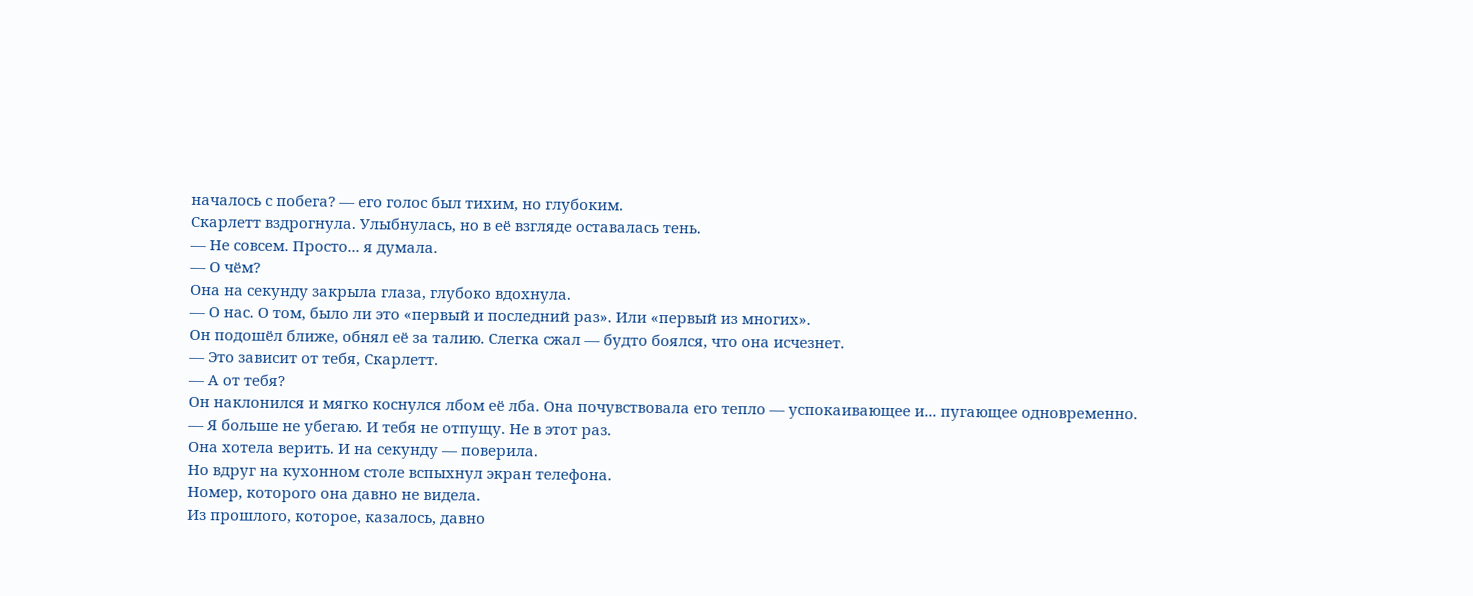началось с побега? — его голос был тихим, но глубоким.
Скарлетт вздрогнула. Улыбнулась, но в её взгляде оставалась тень.
— Не совсем. Просто... я думала.
— О чём?
Она на секунду закрыла глаза, глубоко вдохнула.
— О нас. О том, было ли это «первый и последний раз». Или «первый из многих».
Он подошёл ближе, обнял её за талию. Слегка сжал — будто боялся, что она исчезнет.
— Это зависит от тебя, Скарлетт.
— А от тебя?
Он наклонился и мягко коснулся лбом её лба. Она почувствовала его тепло — успокаивающее и... пугающее одновременно.
— Я больше не убегаю. И тебя не отпущу. Не в этот раз.
Она хотела верить. И на секунду — поверила.
Но вдруг на кухонном столе вспыхнул экран телефона.
Номер, которого она давно не видела.
Из прошлого, которое, казалось, давно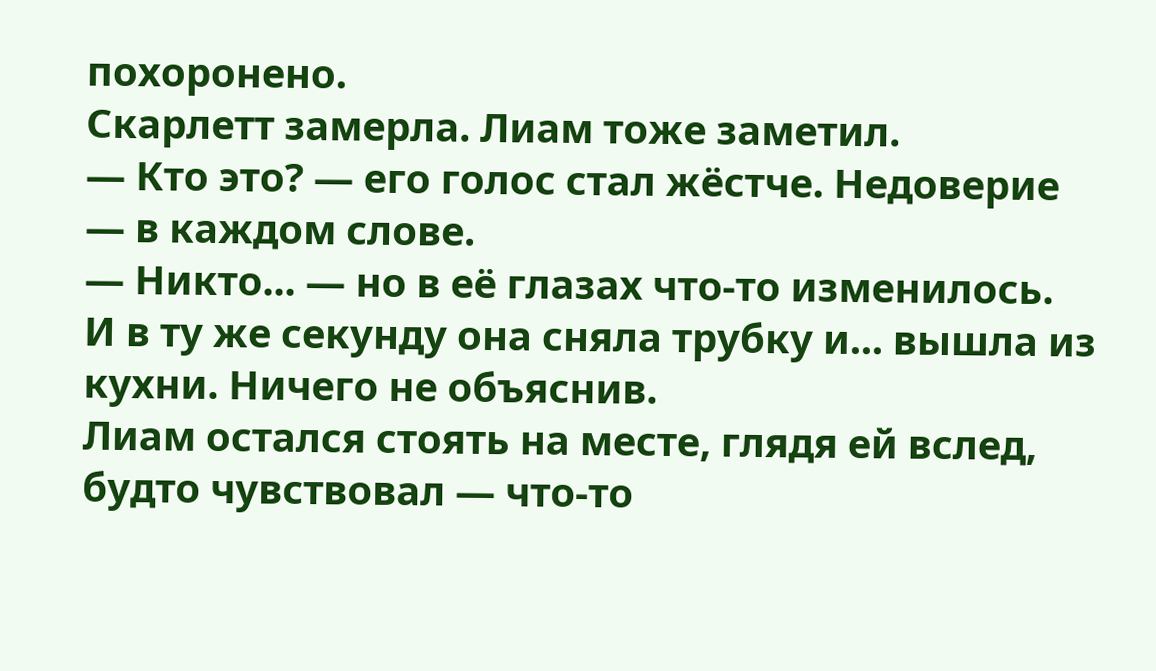похоронено.
Скарлетт замерла. Лиам тоже заметил.
— Кто это? — его голос стал жёстче. Недоверие — в каждом слове.
— Никто... — но в её глазах что-то изменилось.
И в ту же секунду она сняла трубку и... вышла из кухни. Ничего не объяснив.
Лиам остался стоять на месте, глядя ей вслед, будто чувствовал — что-то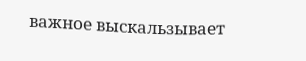важное выскальзывает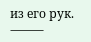из его рук.
⸻